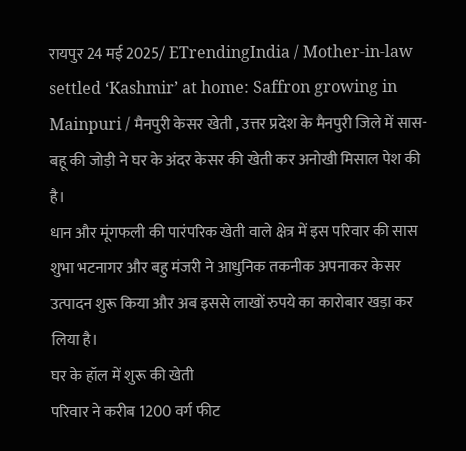रायपुर 24 मई 2025/ ETrendingIndia / Mother-in-law settled ‘Kashmir’ at home: Saffron growing in Mainpuri / मैनपुरी केसर खेती , उत्तर प्रदेश के मैनपुरी जिले में सास-बहू की जोड़ी ने घर के अंदर केसर की खेती कर अनोखी मिसाल पेश की है।
धान और मूंगफली की पारंपरिक खेती वाले क्षेत्र में इस परिवार की सास शुभा भटनागर और बहु मंजरी ने आधुनिक तकनीक अपनाकर केसर उत्पादन शुरू किया और अब इससे लाखों रुपये का कारोबार खड़ा कर लिया है।
घर के हॉल में शुरू की खेती
परिवार ने करीब 1200 वर्ग फीट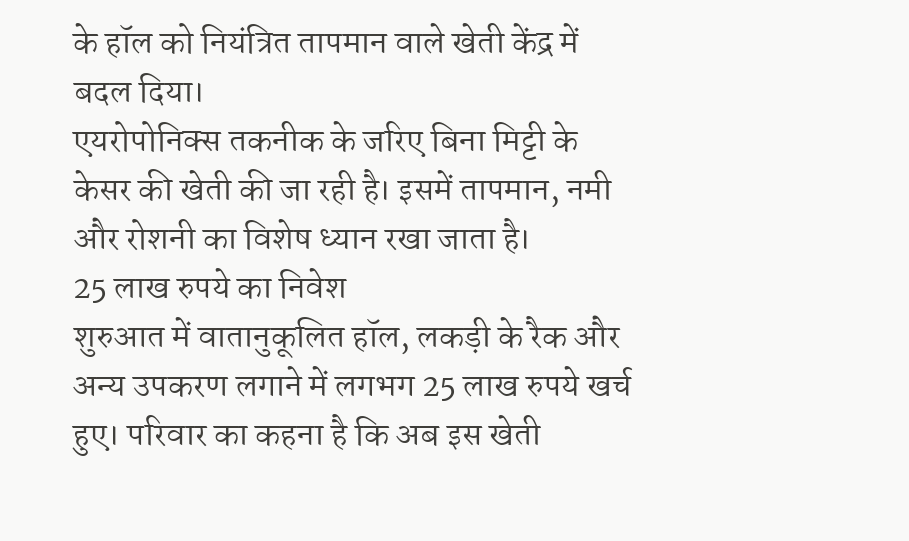के हॉल को नियंत्रित तापमान वाले खेती केंद्र में बदल दिया।
एयरोपोनिक्स तकनीक के जरिए बिना मिट्टी के केसर की खेती की जा रही है। इसमें तापमान, नमी और रोशनी का विशेष ध्यान रखा जाता है।
25 लाख रुपये का निवेश
शुरुआत में वातानुकूलित हॉल, लकड़ी के रैक और अन्य उपकरण लगाने में लगभग 25 लाख रुपये खर्च हुए। परिवार का कहना है कि अब इस खेती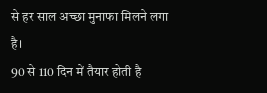से हर साल अच्छा मुनाफा मिलने लगा है।
90 से 110 दिन में तैयार होती है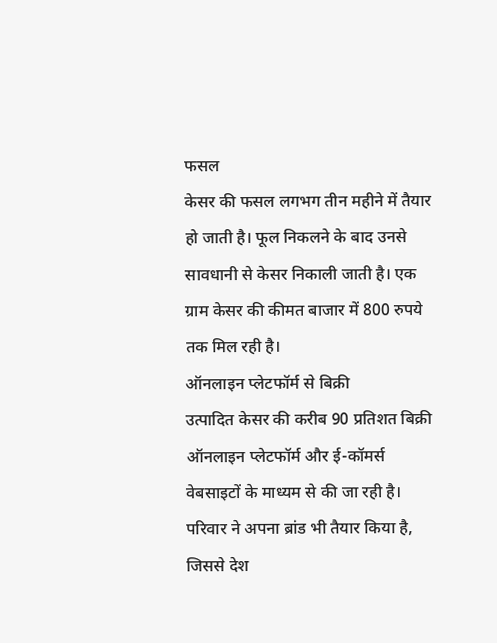फसल
केसर की फसल लगभग तीन महीने में तैयार हो जाती है। फूल निकलने के बाद उनसे सावधानी से केसर निकाली जाती है। एक ग्राम केसर की कीमत बाजार में 800 रुपये तक मिल रही है।
ऑनलाइन प्लेटफॉर्म से बिक्री
उत्पादित केसर की करीब 90 प्रतिशत बिक्री ऑनलाइन प्लेटफॉर्म और ई-कॉमर्स वेबसाइटों के माध्यम से की जा रही है। परिवार ने अपना ब्रांड भी तैयार किया है, जिससे देश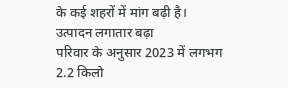के कई शहरों में मांग बढ़ी है।
उत्पादन लगातार बढ़ा
परिवार के अनुसार 2023 में लगभग 2.2 किलो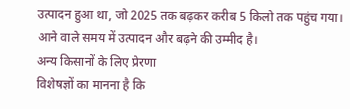उत्पादन हुआ था, जो 2025 तक बढ़कर करीब 5 किलो तक पहुंच गया। आने वाले समय में उत्पादन और बढ़ने की उम्मीद है।
अन्य किसानों के लिए प्रेरणा
विशेषज्ञों का मानना है कि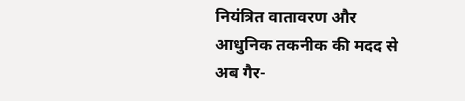नियंत्रित वातावरण और आधुनिक तकनीक की मदद से अब गैर-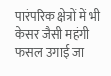पारंपरिक क्षेत्रों में भी केसर जैसी महंगी फसल उगाई जा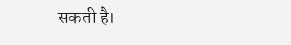सकती है।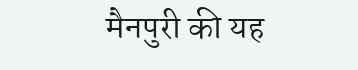मैनपुरी की यह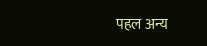पहल अन्य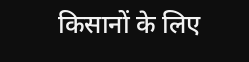किसानों के लिए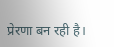प्रेरणा बन रही है।